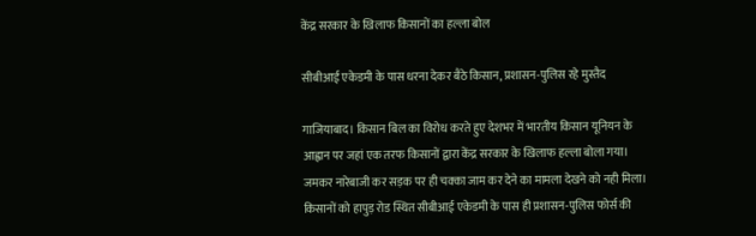केंद्र सरकार के खिलाफ किसानों का हल्ला बोल

सीबीआई एकेडमी के पास धरना देकर बैठे किसान, प्रशासन-पुलिस रहे मुस्तैद

गाजियाबाद। किसान बिल का विरोध करते हुए देशभर में भारतीय किसान यूनियन के आह्वान पर जहां एक तरफ किसानों द्वारा केंद्र सरकार के खिलाफ हल्ला बोला गया। जमकर नारेबाजी कर सड़क पर ही चक्का जाम कर देने का मामला देखने को नही मिला। किसानों को हापुड़ रोड स्थित सीबीआई एकेडमी के पास ही प्रशासन-पुलिस फोर्स की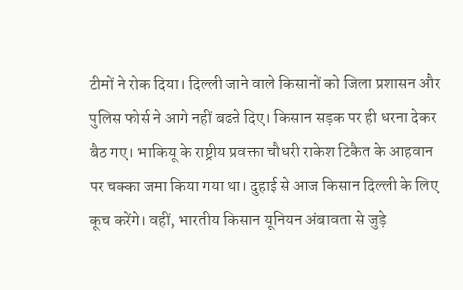टीमों ने रोक दिया। दिल्ली जाने वाले किसानों को जिला प्रशासन और पुलिस फोर्स ने आगे नहीं बढऩे दिए। किसान सड़क पर ही धरना देकर बैठ गए। भाकियू के राष्ट्रीय प्रवक्ता चौधरी राकेश टिकैत के आहवान पर चक्का जमा किया गया था। दुहाई से आज किसान दिल्ली के लिए कूच करेंगे। वहीं, भारतीय किसान यूनियन अंबावता से जुड़े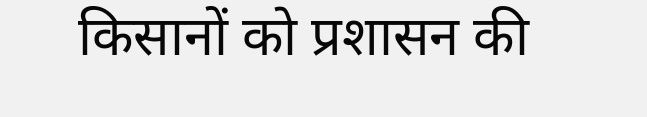किसानों को प्रशासन की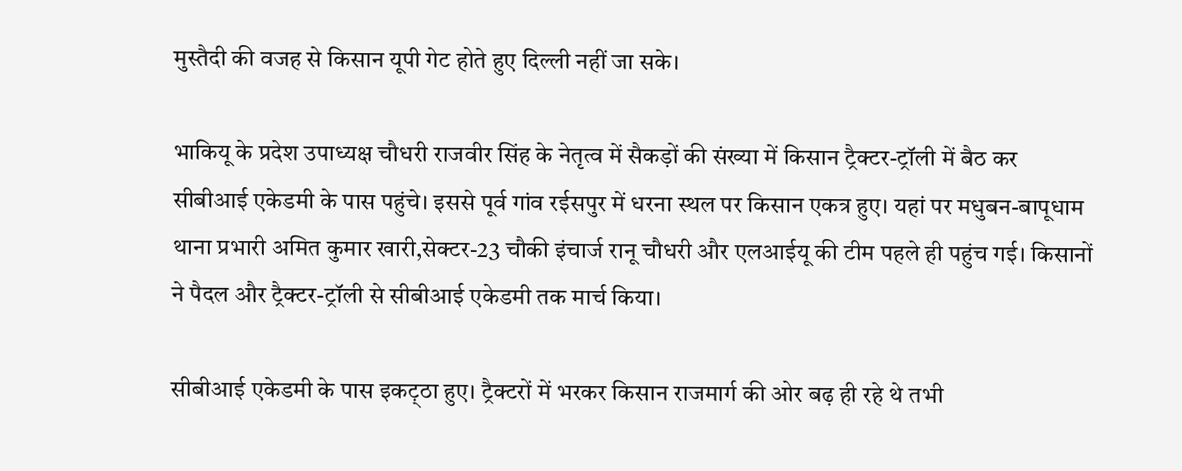मुस्तैदी की वजह से किसान यूपी गेट होते हुए दिल्ली नहीं जा सके।

भाकियू के प्रदेश उपाध्यक्ष चौधरी राजवीर सिंह के नेतृत्व में सैकड़ों की संख्या में किसान ट्रैक्टर-ट्रॉली में बैठ कर सीबीआई एकेडमी के पास पहुंचे। इससे पूर्व गांव रईसपुर में धरना स्थल पर किसान एकत्र हुए। यहां पर मधुबन-बापूधाम थाना प्रभारी अमित कुमार खारी,सेक्टर-23 चौकी इंचार्ज रानू चौधरी और एलआईयू की टीम पहले ही पहुंच गई। किसानों ने पैदल और ट्रैक्टर-ट्रॉली से सीबीआई एकेडमी तक मार्च किया।

सीबीआई एकेडमी के पास इकट़्ठा हुए। ट्रैक्टरों में भरकर किसान राजमार्ग की ओर बढ़ ही रहे थे तभी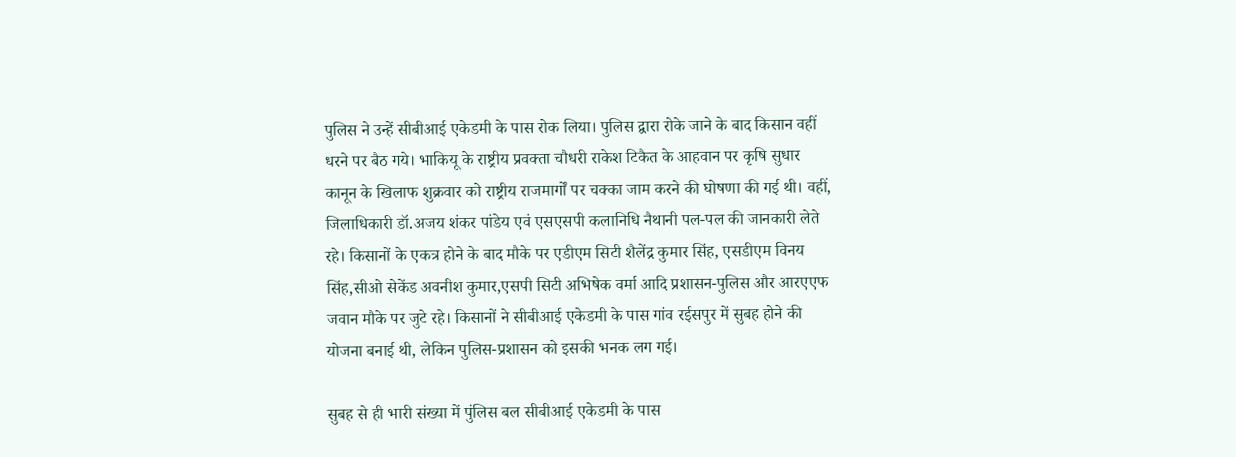पुलिस ने उन्हें सीबीआई एकेडमी के पास रोक लिया। पुलिस द्वारा रोके जाने के बाद किसान वहीं धरने पर बैठ गये। भाकियू के राष्ट्रीय प्रवक्ता चौधरी राकेश टिकैत के आहवान पर कृषि सुधार कानून के खिलाफ शुक्रवार को राष्ट्रीय राजमार्गों पर चक्का जाम करने की घोषणा की गई थी। वहीं, जिलाधिकारी डॉ.अजय शंकर पांडेय एवं एसएसपी कलानिधि नैथानी पल-पल की जानकारी लेते रहे। किसानों के एकत्र होने के बाद मौके पर एडीएम सिटी शैलेंद्र कुमार सिंह, एसडीएम विनय सिंह,सीओ सेकेंड अवनीश कुमार,एसपी सिटी अभिषेक वर्मा आदि प्रशासन-पुलिस और आरएएफ जवान मौके पर जुटे रहे। किसानों ने सीबीआई एकेडमी के पास गांव रईसपुर में सुबह होने की योजना बनाई थी, लेकिन पुलिस-प्रशासन को इसकी भनक लग गई।

सुबह से ही भारी संख्या में पुंलिस बल सीबीआई एकेडमी के पास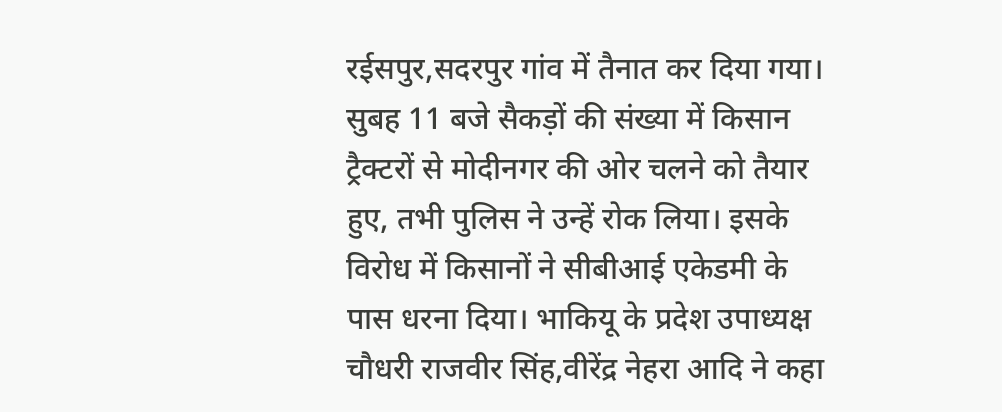रईसपुर,सदरपुर गांव में तैनात कर दिया गया। सुबह 11 बजे सैकड़ों की संख्या में किसान ट्रैक्टरों से मोदीनगर की ओर चलने को तैयार हुए, तभी पुलिस ने उन्हें रोक लिया। इसके विरोध में किसानों ने सीबीआई एकेडमी के पास धरना दिया। भाकियू के प्रदेश उपाध्यक्ष चौधरी राजवीर सिंह,वीरेंद्र नेहरा आदि ने कहा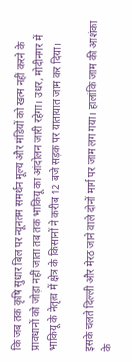कि जब तक कृषि सुधार बिल पर न्यूनतम समर्थन मूल्य और मंडियों को खत्म नहीं करने के प्रावधानों को जोड़ा नहीं जाता तब तक भाकियू का आंदोलन जारी रहेगा। उधर, मोदीनगर में भाकियू के नेतृत्व में क्षेत्र के किसानों ने करीब 12 बजे सड़क पर यातायात जाम कर दिया।

इसके चलते दिल्ली और मेरठ जाने वाले दोनों मार्ग पर जाम लग गया। हालांकि जाम की आशंका के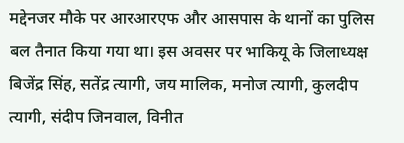मद्देनजर मौके पर आरआरएफ और आसपास के थानों का पुलिस बल तैनात किया गया था। इस अवसर पर भाकियू के जिलाध्यक्ष बिजेंद्र सिंह, सतेंद्र त्यागी, जय मालिक, मनोज त्यागी, कुलदीप त्यागी, संदीप जिनवाल, विनीत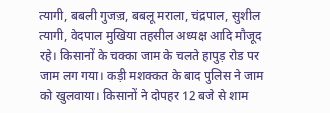त्यागी, बबली गुजज़्र, बबलू मराला, चंद्रपाल, सुशील त्यागी, वेदपाल मुखिया तहसील अध्यक्ष आदि मौजूद रहे। किसानों के चक्का जाम के चलते हापुड़ रोड पर जाम लग गया। कड़ी मशक्कत के बाद पुलिस ने जाम को खुलवाया। किसानों ने दोपहर 12 बजे से शाम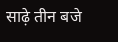साढ़े तीन बजे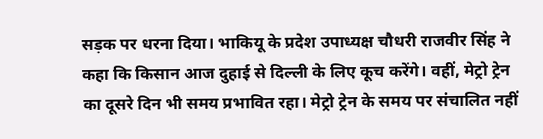सड़क पर धरना दिया। भाकियू के प्रदेश उपाध्यक्ष चौधरी राजवीर सिंह ने कहा कि किसान आज दुहाई से दिल्ली के लिए कूच करेंगे। वहीं, मेट्रो ट्रेन का दूसरे दिन भी समय प्रभावित रहा। मेट्रो ट्रेन के समय पर संचालित नहीं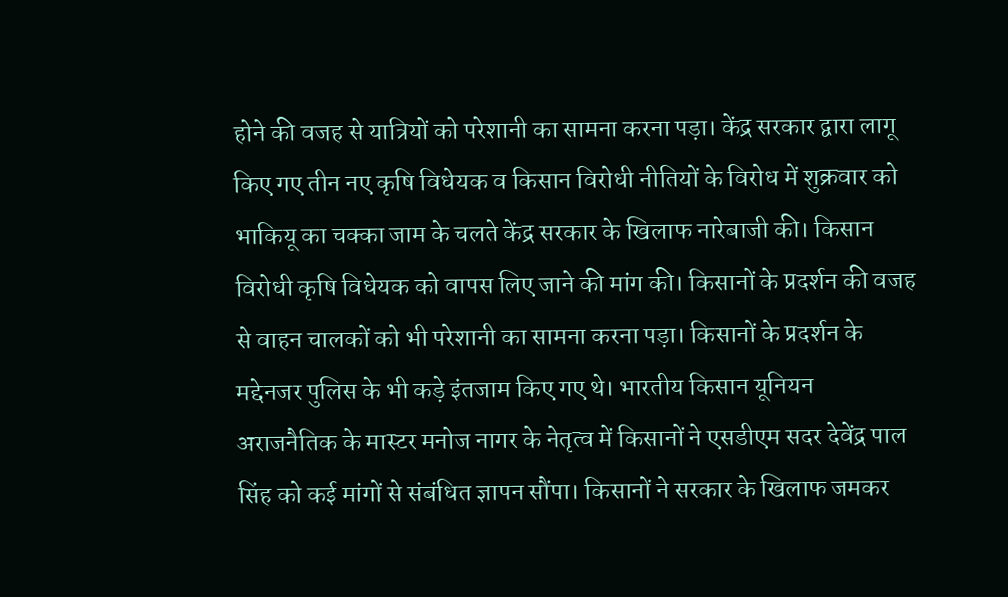होने की वजह से यात्रियों को परेशानी का सामना करना पड़ा। केंद्र सरकार द्वारा लागू किए गए तीन नए कृषि विधेयक व किसान विरोधी नीतियों के विरोध में शुक्रवार को भाकियू का चक्का जाम के चलते केंद्र सरकार के खिलाफ नारेबाजी की। किसान विरोधी कृषि विधेयक को वापस लिए जाने की मांग की। किसानों के प्रदर्शन की वजह से वाहन चालकों को भी परेशानी का सामना करना पड़ा। किसानों के प्रदर्शन के मद्देनजर पुलिस के भी कड़े इंतजाम किए गए थे। भारतीय किसान यूनियन अराजनैतिक के मास्टर मनोज नागर के नेतृत्व में किसानों ने एसडीएम सदर देवेंद्र पाल सिंह को कई मांगों से संबंधित ज्ञापन सौंपा। किसानों ने सरकार के खिलाफ जमकर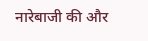नारेबाजी की और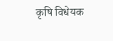कृषि विधेयक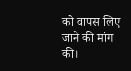को वापस लिए जाने की मांग की।